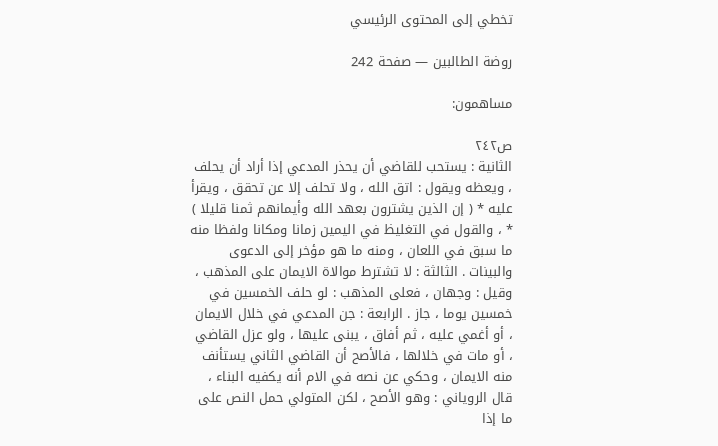تخطي إلى المحتوى الرئيسي

روضة الطالبين — صفحة 242

مساهمون:

ص٢٤٢
الثانية : يستحب للقاضي أن يحذر المدعي إذا أراد أن يحلف ، ويعظه ويقول : اتق الله ، ولا تحلف إلا عن تحقق ، ويقرأ عليه * ( إن الذين يشترون بعهد الله وأيمانهم ثمنا قليلا ) * ، والقول في التغليظ في اليمين زمانا ومكانا ولفظا منه ما سبق في اللعان ، ومنه ما هو مؤخر إلى الدعوى والبينات . الثالثة : لا تشترط موالاة الايمان على المذهب ، وقيل : وجهان ، فعلى المذهب : لو حلف الخمسين في خمسين يوما ، جاز . الرابعة : جن المدعي في خلال الايمان ، أو أغمي عليه ، ثم أفاق ، يبنى عليها ، ولو عزل القاضي ، أو مات في خلالها ، فالأصح أن القاضي الثاني يستأنف منه الايمان ، وحكي عن نصه في الام أنه يكفيه البناء ، قال الروياني : وهو الأصح ، لكن المتولي حمل النص على ما إذا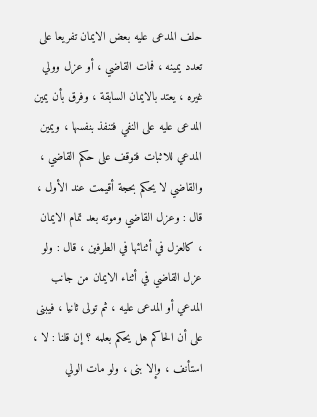حلف المدعى عليه بعض الايمان تفريعا على تعدد يمينه ، فمات القاضي ، أو عزل وولي غيره ، يعتد بالايمان السابقة ، وفرق بأن يمين المدعى عليه على النفي فتنفذ بنفسها ، ويمين المدعي للاثبات فتوقف على حكم القاضي ، والقاضي لا يحكم بحجة أقيمت عند الأول ، قال : وعزل القاضي وموته بعد تمام الايمان ، كالعزل في أثنائها في الطرفين ، قال : ولو عزل القاضي في أثناء الايمان من جانب المدعي أو المدعى عليه ، ثم تولى ثانيا ، فيبنى على أن الحاكم هل يحكم بعلمه ؟ إن قلنا : لا ، استأنف ، وإلا بنى ، ولو مات الولي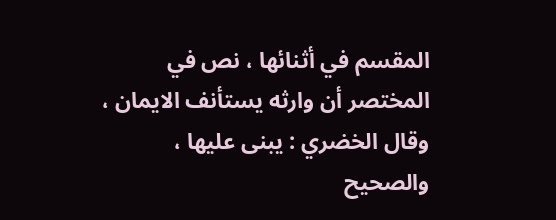المقسم في أثنائها ، نص في المختصر أن وارثه يستأنف الايمان ، وقال الخضري : يبنى عليها ، والصحيح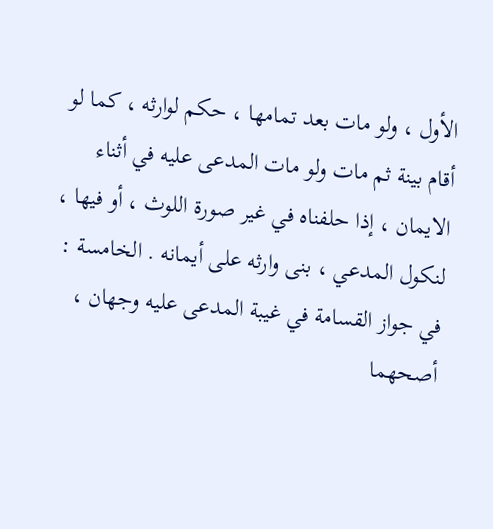الأول ، ولو مات بعد تمامها ، حكم لوارثه ، كما لو أقام بينة ثم مات ولو مات المدعى عليه في أثناء الايمان ، إذا حلفناه في غير صورة اللوث ، أو فيها ، لنكول المدعي ، بنى وارثه على أيمانه . الخامسة : في جواز القسامة في غيبة المدعى عليه وجهان ، أصحهما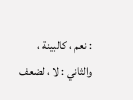: نعم ، كالبينة ، والثاني : لا ، لضعف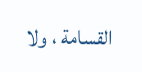القسامة ، ولا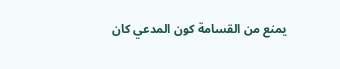يمنع من القسامة كون المدعي كان